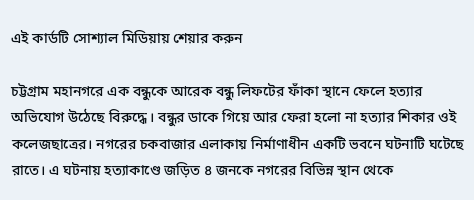এই কার্ডটি সোশ্যাল মিডিয়ায় শেয়ার করুন

চট্টগ্রাম মহানগরে এক বন্ধুকে আরেক বন্ধু লিফটের ফাঁকা স্থানে ফেলে হত্যার অভিযোগ উঠেছে বিরুদ্ধে। বন্ধুর ডাকে গিয়ে আর ফেরা হলো না হত্যার শিকার ওই কলেজছাত্রের। নগরের চকবাজার এলাকায় নির্মাণাধীন একটি ভবনে ঘটনাটি ঘটেছে রাতে। এ ঘটনায় হত্যাকাণ্ডে জড়িত ৪ জনকে নগরের বিভিন্ন স্থান থেকে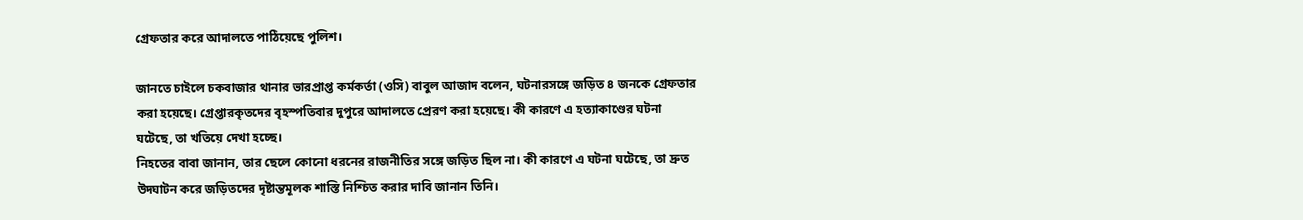গ্রেফতার করে আদালতে পাঠিয়েছে পুলিশ।

জানতে চাইলে চকবাজার থানার ভারপ্রাপ্ত কর্মকর্তা (ওসি) বাবুল আজাদ বলেন, ঘটনারসঙ্গে জড়িত ৪ জনকে গ্রেফতার করা হয়েছে। গ্রেপ্তারকৃতদের বৃহস্পতিবার দুপুরে আদালতে প্রেরণ করা হয়েছে। কী কারণে এ হত্যাকাণ্ডের ঘটনা ঘটেছে, তা খতিয়ে দেখা হচ্ছে।
নিহতের বাবা জানান, তার ছেলে কোনো ধরনের রাজনীতির সঙ্গে জড়িত ছিল না। কী কারণে এ ঘটনা ঘটেছে, তা দ্রুত উদ্ঘাটন করে জড়িতদের দৃষ্টান্তমূলক শাস্তি নিশ্চিত করার দাবি জানান তিনি।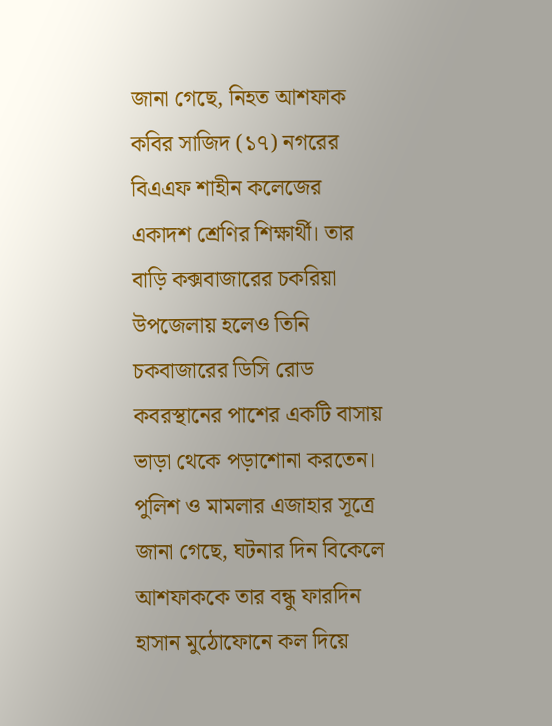জানা গেছে, নিহত আশফাক কবির সাজিদ (১৭) নগরের বিএএফ শাহীন কলেজের একাদশ শ্রেণির শিক্ষার্থী। তার বাড়ি কক্সবাজারের চকরিয়া উপজেলায় হলেও তিনি চকবাজারের ডিসি রোড কবরস্থানের পাশের একটি বাসায় ভাড়া থেকে পড়াশোনা করতেন।
পুলিশ ও মামলার এজাহার সূত্রে জানা গেছে, ঘটনার দিন বিকেলে আশফাককে তার বন্ধু ফারদিন হাসান মুঠোফোনে কল দিয়ে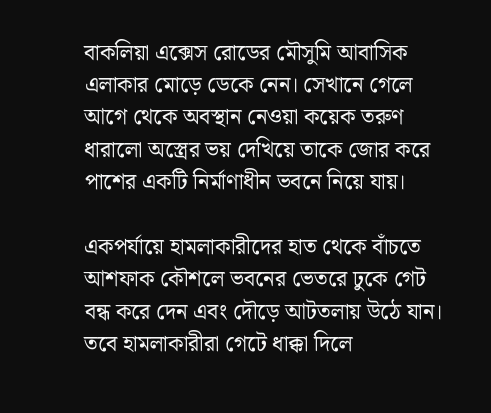বাকলিয়া এক্সেস রোডের মৌসুমি আবাসিক এলাকার মোড়ে ডেকে নেন। সেখানে গেলে আগে থেকে অবস্থান নেওয়া কয়েক তরুণ ধারালো অস্ত্রের ভয় দেখিয়ে তাকে জোর করে পাশের একটি নির্মাণাধীন ভবনে নিয়ে যায়।

একপর্যায়ে হামলাকারীদের হাত থেকে বাঁচতে আশফাক কৌশলে ভবনের ভেতরে ঢুকে গেট বন্ধ করে দেন এবং দৌড়ে আটতলায় উঠে যান। তবে হামলাকারীরা গেটে ধাক্কা দিলে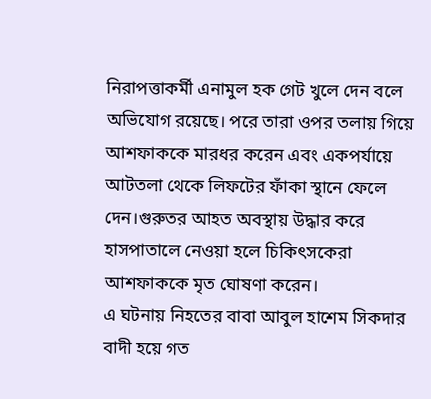নিরাপত্তাকর্মী এনামুল হক গেট খুলে দেন বলে অভিযোগ রয়েছে। পরে তারা ওপর তলায় গিয়ে আশফাককে মারধর করেন এবং একপর্যায়ে আটতলা থেকে লিফটের ফাঁকা স্থানে ফেলে দেন।গুরুতর আহত অবস্থায় উদ্ধার করে হাসপাতালে নেওয়া হলে চিকিৎসকেরা আশফাককে মৃত ঘোষণা করেন।
এ ঘটনায় নিহতের বাবা আবুল হাশেম সিকদার বাদী হয়ে গত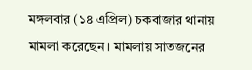মঙ্গলবার (১৪ এপ্রিল) চকবাজার থানায় মামলা করেছেন। মামলায় সাতজনের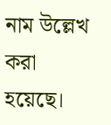নাম উল্লেখ করা হয়েছে।